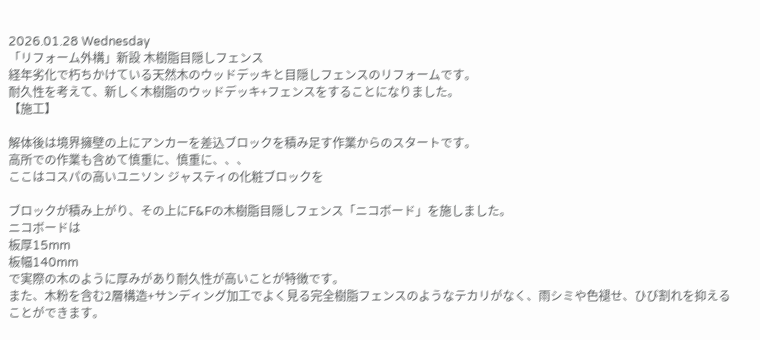2026.01.28 Wednesday
「リフォーム外構」新設 木樹脂目隠しフェンス
経年劣化で朽ちかけている天然木のウッドデッキと目隠しフェンスのリフォームです。
耐久性を考えて、新しく木樹脂のウッドデッキ+フェンスをすることになりました。
【施工】

解体後は境界擁壁の上にアンカーを差込ブロックを積み足す作業からのスタートです。
高所での作業も含めて慎重に、慎重に、、、
ここはコスパの高いユニソン ジャスティの化粧ブロックを

ブロックが積み上がり、その上にF&Fの木樹脂目隠しフェンス「ニコボード」を施しました。
ニコボードは
板厚15mm
板幅140mm
で実際の木のように厚みがあり耐久性が高いことが特徴です。
また、木粉を含む2層構造+サンディング加工でよく見る完全樹脂フェンスのようなテカリがなく、雨シミや色褪せ、ひび割れを抑えることができます。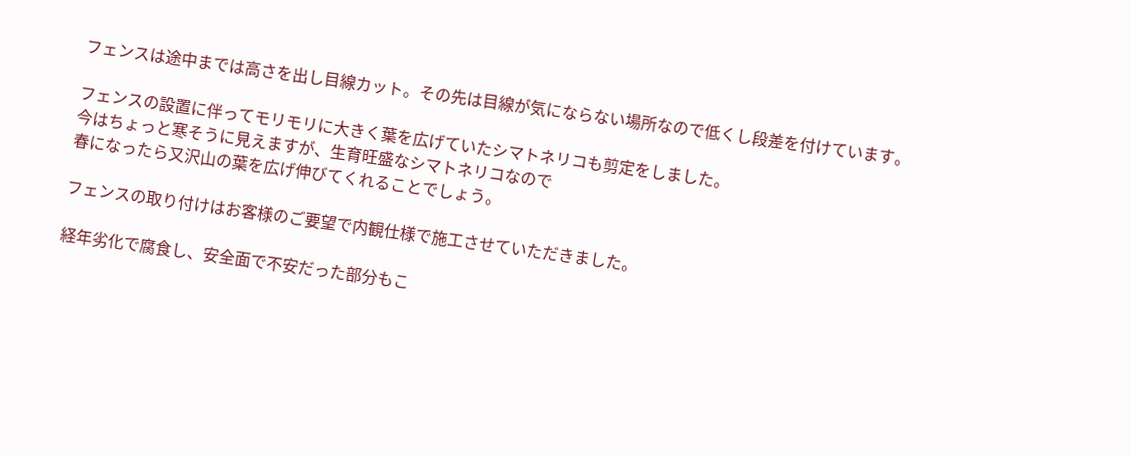フェンスは途中までは高さを出し目線カット。その先は目線が気にならない場所なので低くし段差を付けています。

フェンスの設置に伴ってモリモリに大きく葉を広げていたシマトネリコも剪定をしました。
今はちょっと寒そうに見えますが、生育旺盛なシマトネリコなので
春になったら又沢山の葉を広げ伸びてくれることでしょう。

フェンスの取り付けはお客様のご要望で内観仕様で施工させていただきました。

経年劣化で腐食し、安全面で不安だった部分もこ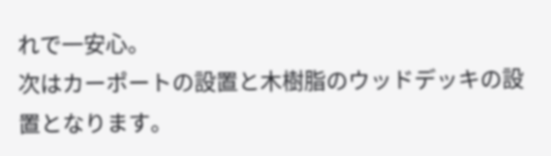れで一安心。
次はカーポートの設置と木樹脂のウッドデッキの設置となります。